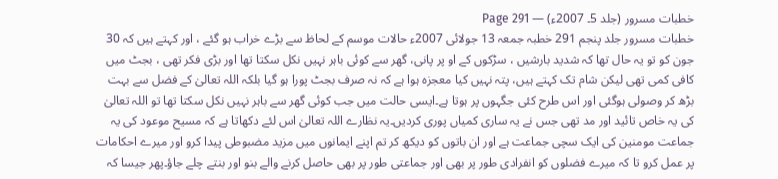خطبات مسرور (جلد 5۔ 2007ء) — Page 291
خطبات مسرور جلد پنجم 291 خطبہ جمعہ 13 جولائی 2007ء حالات موسم کے لحاظ سے بڑے خراب ہو گئے ، اور کہتے ہیں کہ 30 جون کو تو یہ حال تھا کہ شدید بارشیں ، سڑکوں کے او پر پانی، گھر سے کوئی باہر نہیں نکل سکتا تھا اور بڑی فکر تھی ، بجٹ میں کافی کمی تھی لیکن شام تک کہتے ہیں، پتہ نہیں کیا معجزہ ہوا ہے کہ نہ صرف بجٹ پورا ہو گیا بلکہ اللہ تعالیٰ کے فضل سے بہت بڑھ کر وصولی ہوگئی اور اس طرح کئی جگہوں پر ہوتا ہے۔ایسی حالت میں جب کوئی گھر سے باہر نہیں نکل سکتا تھا تو اللہ تعالیٰ کی یہ خاص تائید اور مد تھی جس نے یہ ساری کمیاں پوری کردیں۔یہ نظارے اللہ تعالیٰ اس لئے دکھاتا ہے کہ مسیح موعود کی یہ جماعت مومنین کی ایک سچی جماعت ہے اور ان باتوں کو دیکھ کر تم اپنے ایمانوں میں مزید مضبوطی پیدا کرو اور میرے احکامات پر عمل کرو تا کہ میرے فضلوں کو انفرادی طور پر بھی اور جماعتی طور پر بھی حاصل کرنے والے بنو اور بنتے چلے جاؤ۔پھر جیسا کہ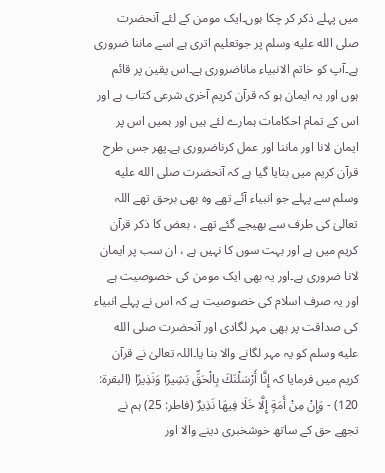میں پہلے ذکر کر چکا ہوں۔ایک مومن کے لئے آنحضرت صلى الله عليه وسلم پر جوتعلیم اتری ہے اسے ماننا ضروری ہے۔آپ کو خاتم الانبیاء ماناضروری ہے۔اس یقین پر قائم ہوں اور یہ ایمان ہو کہ قرآن کریم آخری شرعی کتاب ہے اور اس کے تمام احکامات ہمارے لئے ہیں اور ہمیں اس پر ایمان لانا اور ماننا اور عمل کرناضروری ہے۔پھر جس طرح قرآن کریم میں بتایا گیا ہے کہ آنحضرت صلى الله عليه وسلم سے پہلے جو انبیاء آئے تھے وہ بھی برحق تھے اللہ تعالیٰ کی طرف سے بھیجے گئے تھے ، بعض کا ذکر قرآن کریم میں ہے اور بہت سوں کا نہیں ہے ، ان سب پر ایمان لانا ضروری ہے۔اور یہ بھی ایک مومن کی خصوصیت ہے اور یہ صرف اسلام کی خصوصیت ہے کہ اس نے پہلے انبیاء کی صداقت پر بھی مہر لگادی اور آنحضرت صلى الله عليه وسلم کو یہ مہر لگانے والا بنا یا۔اللہ تعالیٰ نے قرآن کریم میں فرمایا کہ إِنَّا أَرْسَلْنَكَ بِالْحَقِّ بَشِيرًا وَنَذِيرًا (البقرة: 120) - وَإِنْ مِنْ أَمَةٍ إِلَّا خَلَا فِيهَا نَذِيرٌ (فاطر: 25) ہم نے تجھے حق کے ساتھ خوشخبری دینے والا اور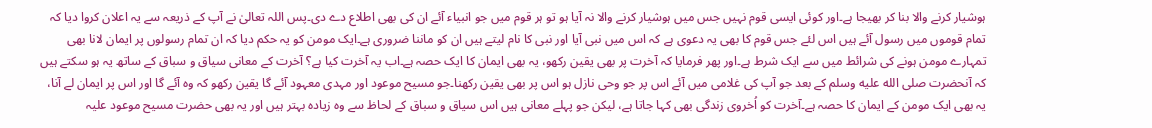ہوشیار کرنے والا بنا کر بھیجا ہے۔اور کوئی ایسی قوم نہیں جس میں ہوشیار کرنے والا نہ آیا ہو تو ہر قوم میں جو انبیاء آئے ان کی بھی اطلاع دے دی۔پس اللہ تعالیٰ نے آپ کے ذریعہ سے یہ اعلان کروا دیا کہ تمام قوموں میں رسول آئے ہیں اس لئے جس قوم کا بھی یہ دعوی ہے کہ اس میں نبی آیا اور نبی کا نام لیتے ہیں ان کو ماننا ضروری ہے۔ایک مومن کو یہ حکم دیا کہ ان تمام رسولوں پر ایمان لانا بھی تمہارے مومن ہونے کی شرائط میں سے ایک شرط ہے۔اور پھر فرمایا کہ آخرت پر بھی یقین رکھو، یہ بھی ایمان کا ایک حصہ ہے۔اب یہ آخرت کیا ہے؟ آخرت کے معانی سیاق و سباق کے ساتھ یہ ہو سکتے ہیں کہ آنحضرت صلى الله عليه وسلم کے بعد جو آپ کی غلامی میں آئے اس پر جو وحی نازل ہو اس پر بھی یقین رکھنا۔جو مسیح موعود اور مہدی معہود آئے گا یقین رکھو کہ وہ آئے گا اور اس پر ایمان لے آنا، یہ بھی ایک مومن کے ایمان کا حصہ ہے۔آخرت کو اُخروی زندگی بھی کہا جاتا ہے، لیکن جو پہلے معانی ہیں اس سیاق و سباق کے لحاظ سے وہ زیادہ بہتر ہیں اور یہ بھی حضرت مسیح موعود علیہ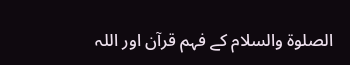الصلوۃ والسلام کے فہم قرآن اور اللہ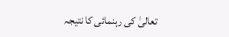تعالیٰ کی رہنمائی کا نتیجہ